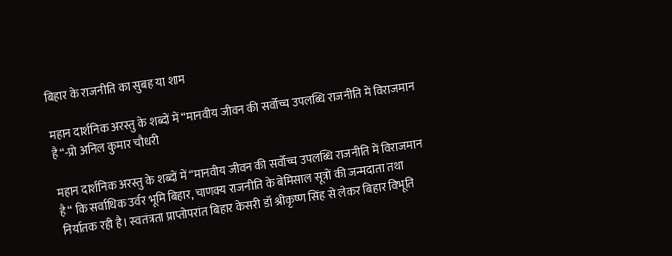बिहार के राजनीति का सुबह या शाम

महान दार्शनिक अरस्तु के शब्दों में “मानवीय जीवन की सर्वोच्च उपलब्धि राजनीति में विराजमान है“-प्रो अनिल कुमार चौधरी

महान दार्शनिक अरस्तु के शब्दों में “मानवीय जीवन की सर्वोच्च उपलब्धि राजनीति में विराजमान है“ कि सर्वाधिक उर्वर भूमि बिहार, चाणक्य राजनीति के बेमिसाल सूत्रों की जन्मदाता तथा निर्यातक रही है। स्वतंत्रता प्राप्तोपरांत बिहार केसरी डॉ श्रीकृष्ण सिंह से लेकर बिहार विभूति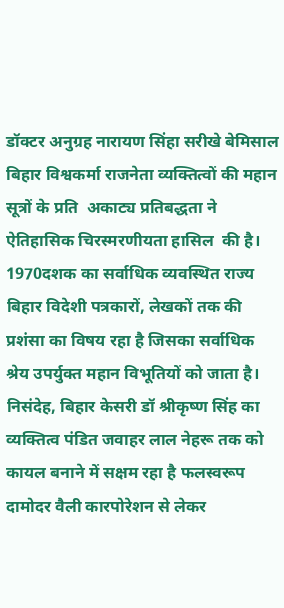डॉक्टर अनुग्रह नारायण सिंहा सरीखे बेमिसाल बिहार विश्वकर्मा राजनेता व्यक्तित्वों की महान सूत्रों के प्रति  अकाट्य प्रतिबद्धता ने ऐतिहासिक चिरस्मरणीयता हासिल  की है। 1970दशक का सर्वाधिक व्यवस्थित राज्य बिहार विदेशी पत्रकारों, लेखकों तक की प्रशंसा का विषय रहा है जिसका सर्वाधिक श्रेय उपर्युक्त महान विभूतियों को जाता है। निसंदेह, बिहार केसरी डॉ श्रीकृष्ण सिंह का व्यक्तित्व पंडित जवाहर लाल नेहरू तक को कायल बनाने में सक्षम रहा है फलस्वरूप दामोदर वैली कारपोरेशन से लेकर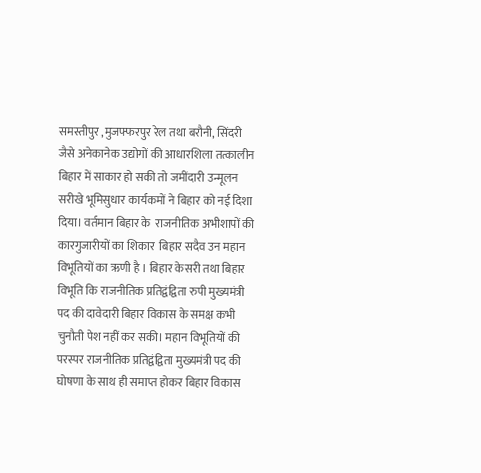समस्तीपुर ,मुजफ्फरपुर रेल तथा बरौनी, सिंदरी जैसे अनेकानेक उद्योगों की आधारशिला तत्कालीन बिहार में साकार हो सकी तो जमींदारी उन्मूलन सरीखे भूमिसुधार कार्यकमों ने बिहार को नई दिशा दिया। वर्तमान बिहार के  राजनीतिक अभीशापों की कारगुजारीयों का शिकार  बिहार सदैव उन महान विभूतियों का ऋणी है । बिहार केसरी तथा बिहार विभूति कि राजनीतिक प्रतिद्वंद्विता रुपी मुख्यमंत्री पद की दावेदारी बिहार विकास के समक्ष कभी चुनौती पेश नहीं कर सकी। महान विभूतियों की परस्पर राजनीतिक प्रतिद्वंद्विता मुख्यमंत्री पद की घोषणा के साथ ही समाप्त होकर बिहार विकास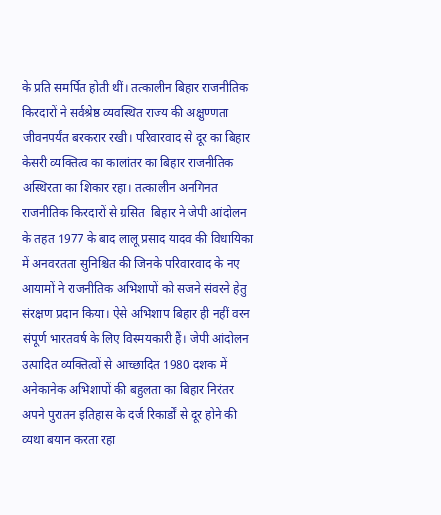के प्रति समर्पित होती थीं। तत्कालीन बिहार राजनीतिक किरदारों ने सर्वश्रेष्ठ व्यवस्थित राज्य की अक्षुण्णता जीवनपर्यंत बरकरार रखी। परिवारवाद से दूर का बिहार केसरी व्यक्तित्व का कालांतर का बिहार राजनीतिक अस्थिरता का शिकार रहा। तत्कालीन अनगिनत राजनीतिक किरदारों से ग्रसित  बिहार ने जेपी आंदोलन के तहत 1977 के बाद लालू प्रसाद यादव की विधायिका में अनवरतता सुनिश्चित की जिनके परिवारवाद के नए आयामों ने राजनीतिक अभिशापों को सजने संवरने हेतु संरक्षण प्रदान किया। ऐसे अभिशाप बिहार ही नहीं वरन संपूर्ण भारतवर्ष के लिए विस्मयकारी हैं। जेपी आंदोलन उत्पादित व्यक्तित्वों से आच्छादित 1980 दशक में अनेकानेक अभिशापों की बहुलता का बिहार निरंतर अपने पुरातन इतिहास के दर्ज रिकार्डों से दूर होने की व्यथा बयान करता रहा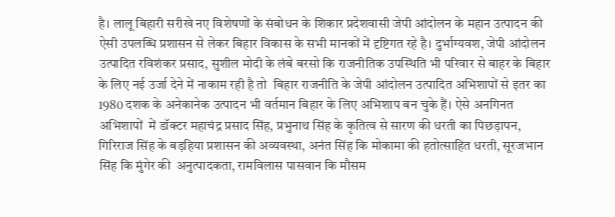है। लालू बिहारी सरीखे नए विशेषणों के संबोधन के शिकार प्रदेशवासी जेपी आंदोलन के महान उत्पादन की ऐसी उपलब्धि प्रशासन से लेकर बिहार विकास के सभी मानकों में दृष्टिगत रहे है। दुर्भाग्यवश, जेपी आंदोलन उत्पादित रविशंकर प्रसाद, सुशील मोदी के लंबे बरसो कि राजनीतिक उपस्थिति भी परिवार से बाहर के बिहार के लिए नई उर्जा देने में नाकाम रही है तो  बिहार राजनीति के जेपी आंदोलन उत्पादित अभिशापों से इतर का 1980 दशक के अनेकानेक उत्पादन भी वर्तमान बिहार के लिए अभिशाप बन चुके हैं। ऐसे अनगिनत अभिशापों  में डॉक्टर महाचंद्र प्रसाद सिंह, प्रभुनाथ सिंह के कृतित्व से सारण की धरती का पिछड़ापन, गिरिराज सिंह के बड़हिया प्रशासन की अव्यवस्था, अनंत सिंह कि मोकामा की हतोत्साहित धरती, सूरजभान सिंह कि मुंगेर की  अनुत्पादकता, रामविलास पासवान कि मौसम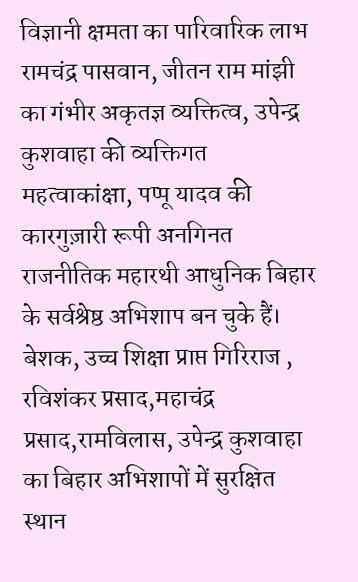विज्ञानी क्षमता का पारिवारिक लाभ रामचंद्र पासवान, जीतन राम मांझी का गंभीर अकृतज्ञ व्यक्तित्व, उपेन्द्र कुशवाहा की व्यक्तिगत महत्वाकांक्षा, पप्पू यादव की कारगुज़ारी रूपी अनगिनत राजनीतिक महारथी आधुनिक बिहार के सर्वश्रेष्ठ अभिशाप बन चुके हैं। बेशक, उच्च शिक्षा प्राप्त गिरिराज , रविशंकर प्रसाद,महाचंद्र प्रसाद,रामविलास, उपेन्द्र कुशवाहा का बिहार अभिशापों में सुरक्षित स्थान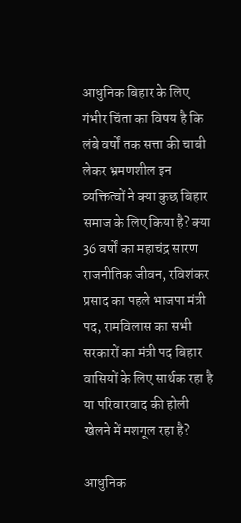आधुनिक बिहार के लिए गंभीर चिंता का विषय है कि लंबे वर्षों तक सत्ता की चाबी लेकर भ्रमणशील इन व्यक्तित्वों ने क्या कुछ बिहार समाज के लिए किया है? क्या 36 वर्षों का महाचंद्र सारण  राजनीतिक जीवन, रविशंकर प्रसाद का पहले भाजपा मंत्री पद, रामविलास का सभी सरकारों का मंत्री पद बिहार वासियों के लिए सार्थक रहा है या परिवारवाद की होली खेलने में मशगूल रहा है?

आधुनिक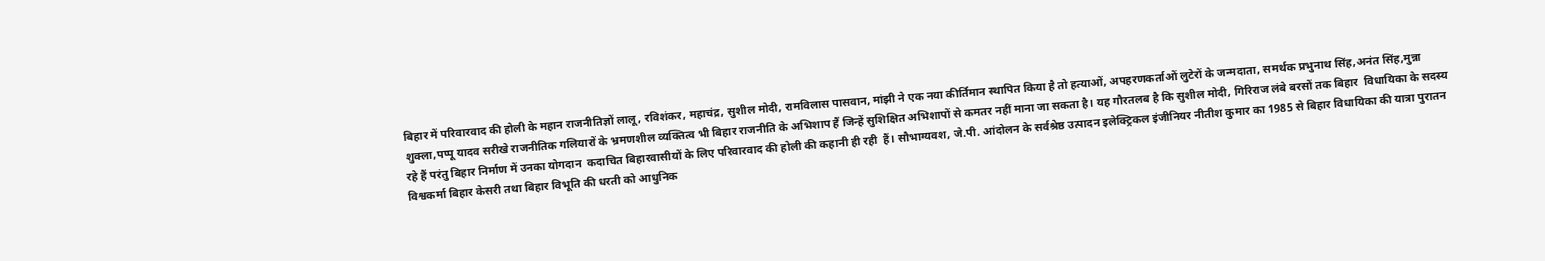बिहार में परिवारवाद की होली के महान राजनीतिज्ञों लालू, रविशंकर, महाचंद्र, सुशील मोदी, रामविलास पासवान, मांझी ने एक नया कीर्तिमान स्थापित किया है तो हत्याओं, अपहरणकर्ताओं लुटेरों के जन्मदाता, समर्थक प्रभुनाथ सिंह,अनंत सिंह,मुन्ना शुक्ला,पप्पू यादव सरीखे राजनीतिक गलियारों के भ्रमणशील व्यक्तित्व भी बिहार राजनीति के अभिशाप हैं जिन्हें सुशिक्षित अभिशापों से कमतर नहीं माना जा सकता है। यह गौरतलब है कि सुशील मोदी, गिरिराज लंबे बरसों तक बिहार  विधायिका के सदस्य रहे हैं परंतु बिहार निर्माण में उनका योगदान  कदाचित बिहारवासीयों के लिए परिवारवाद की होली की कहानी ही रही  हैं। सौभाग्यवश, जे.पी. आंदोलन के सर्वश्रेष्ठ उत्पादन इलेक्ट्रिकल इंजीनियर नीतीश कुमार का 1985 से बिहार विधायिका की यात्रा पुरातन विश्वकर्मा बिहार केसरी तथा बिहार विभूति की धरती को आधुनिक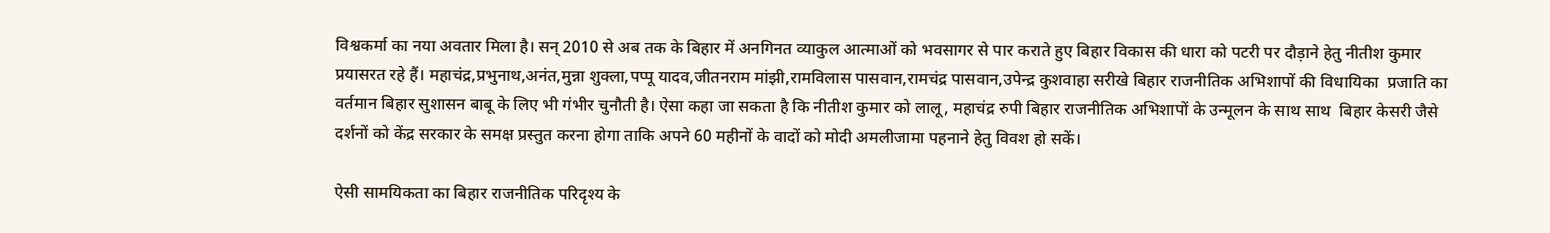विश्वकर्मा का नया अवतार मिला है। सन् 2010 से अब तक के बिहार में अनगिनत व्याकुल आत्माओं को भवसागर से पार कराते हुए बिहार विकास की धारा को पटरी पर दौड़ाने हेतु नीतीश कुमार प्रयासरत रहे हैं। महाचंद्र,प्रभुनाथ,अनंत,मुन्ना शुक्ला,पप्पू यादव,जीतनराम मांझी,रामविलास पासवान,रामचंद्र पासवान,उपेन्द्र कुशवाहा सरीखे बिहार राजनीतिक अभिशापों की विधायिका  प्रजाति का वर्तमान बिहार सुशासन बाबू के लिए भी गंभीर चुनौती है। ऐसा कहा जा सकता है कि नीतीश कुमार को लालू, महाचंद्र रुपी बिहार राजनीतिक अभिशापों के उन्मूलन के साथ साथ  बिहार केसरी जैसे दर्शनों को केंद्र सरकार के समक्ष प्रस्तुत करना होगा ताकि अपने 60 महीनों के वादों को मोदी अमलीजामा पहनाने हेतु विवश हो सकें।

ऐसी सामयिकता का बिहार राजनीतिक परिदृश्य के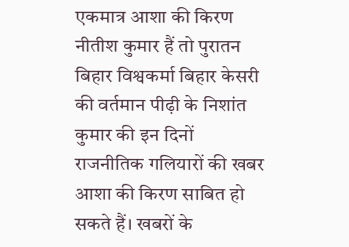एकमात्र आशा की किरण नीतीश कुमार हैं तो पुरातन बिहार विश्वकर्मा बिहार केसरी की वर्तमान पीढ़ी के निशांत कुमार की इन दिनों राजनीतिक गलियारों की खबर आशा की किरण साबित हो सकते हैं। खबरों के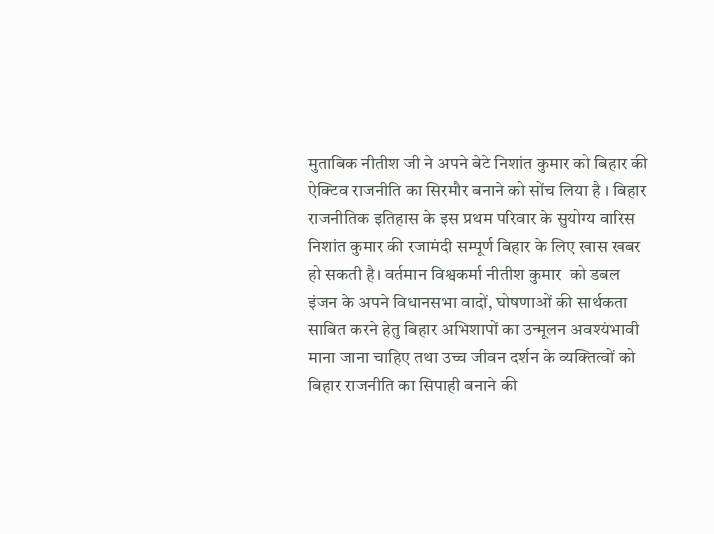मुताबिक नीतीश जी ने अपने बेटे निशांत कुमार को बिहार की ऐक्टिव राजनीति का सिरमौर बनाने को सोंच लिया है । बिहार राजनीतिक इतिहास के इस प्रथम परिवार के सुयोग्य वारिस निशांत कुमार की रजामंदी सम्पूर्ण बिहार के लिए खास खबर हो सकती है। वर्तमान विश्वकर्मा नीतीश कुमार  को डबल इंजन के अपने विधानसभा वादों, घोषणाओं की सार्थकता साबित करने हेतु बिहार अभिशापों का उन्मूलन अवश्यंभावी माना जाना चाहिए तथा उच्च जीवन दर्शन के व्यक्तित्वों को बिहार राजनीति का सिपाही बनाने की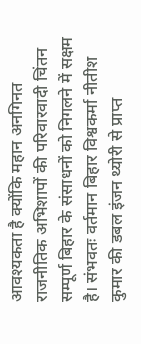आवश्यकता है क्योंकि महान अनगिनत राजनीतिक अभिशापों की परिवारवादी चिंतन सम्पूर्ण बिहार के संसाधनों को निगलने में सक्षम है। संभवतः वर्तमान बिहार विश्वकर्मा नीतीश कुमार की डबल इंजन थ्योरी से प्राप्त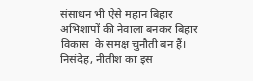संसाधन भी ऐसे महान बिहार अभिशापों की नेवाला बनकर बिहार विकास  के समक्ष चुनौती बन हैं। निसंदेह, नीतीश का इस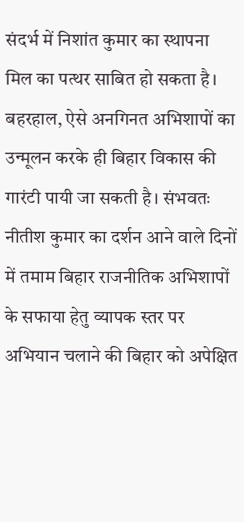संदर्भ में निशांत कुमार का स्थापना मिल का पत्थर साबित हो सकता है। बहरहाल, ऐसे अनगिनत अभिशापों का उन्मूलन करके ही बिहार विकास की गारंटी पायी जा सकती है। संभवतः नीतीश कुमार का दर्शन आने वाले दिनों में तमाम बिहार राजनीतिक अभिशापों के सफाया हेतु व्यापक स्तर पर अभियान चलाने की बिहार को अपेक्षित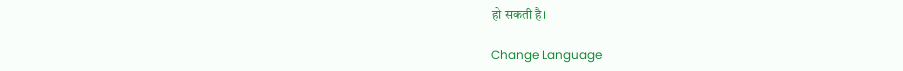हो सकती है।

Change Language